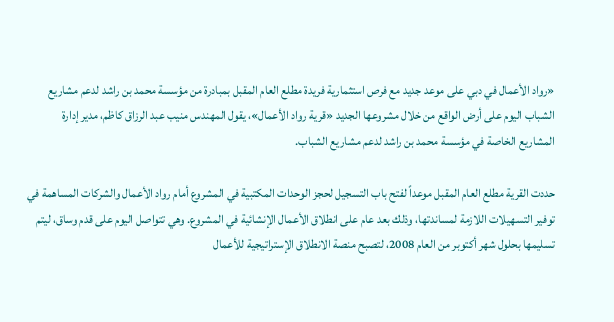«رواد الأعمال في دبي على موعد جديد مع فرص استثمارية فريدة مطلع العام المقبل بمبادرة من مؤسسة محمد بن راشد لدعم مشاريع الشباب اليوم على أرض الواقع من خلال مشروعها الجديد «قرية رواد الأعمال»، يقول المهندس منيب عبد الرزاق كاظم، مدير إدارة المشاريع الخاصة في مؤسسة محمد بن راشد لدعم مشاريع الشباب.

حددت القرية مطلع العام المقبل موعداً لفتح باب التسجيل لحجز الوحدات المكتبية في المشروع أمام رواد الأعمال والشركات المساهمة في توفير التسهيلات اللازمة لمساندتها، وذلك بعد عام على انطلاق الأعمال الإنشائية في المشروع. وهي تتواصل اليوم على قدم وساق، ليتم تسليمها بحلول شهر أكتوبر من العام 2008، لتصبح منصة الانطلاق الإستراتيجية للأعمال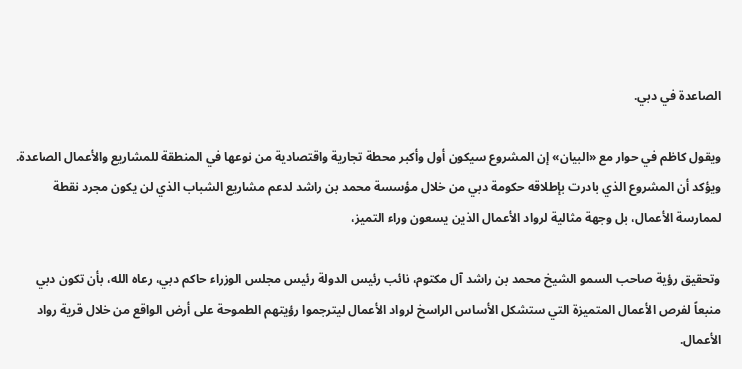الصاعدة في دبي.

ويقول كاظم في حوار مع «البيان» إن المشروع سيكون أول وأكبر محطة تجارية واقتصادية من نوعها في المنطقة للمشاريع والأعمال الصاعدة. ويؤكد أن المشروع الذي بادرت بإطلاقه حكومة دبي من خلال مؤسسة محمد بن راشد لدعم مشاريع الشباب الذي لن يكون مجرد نقطة لممارسة الأعمال، بل وجهة مثالية لرواد الأعمال الذين يسعون وراء التميز،

وتحقيق رؤية صاحب السمو الشيخ محمد بن راشد آل مكتوم، نائب رئيس الدولة رئيس مجلس الوزراء حاكم دبي، رعاه الله، بأن تكون دبي منبعاً لفرص الأعمال المتميزة التي ستشكل الأساس الراسخ لرواد الأعمال ليترجموا رؤيتهم الطموحة على أرض الواقع من خلال قرية رواد الأعمال.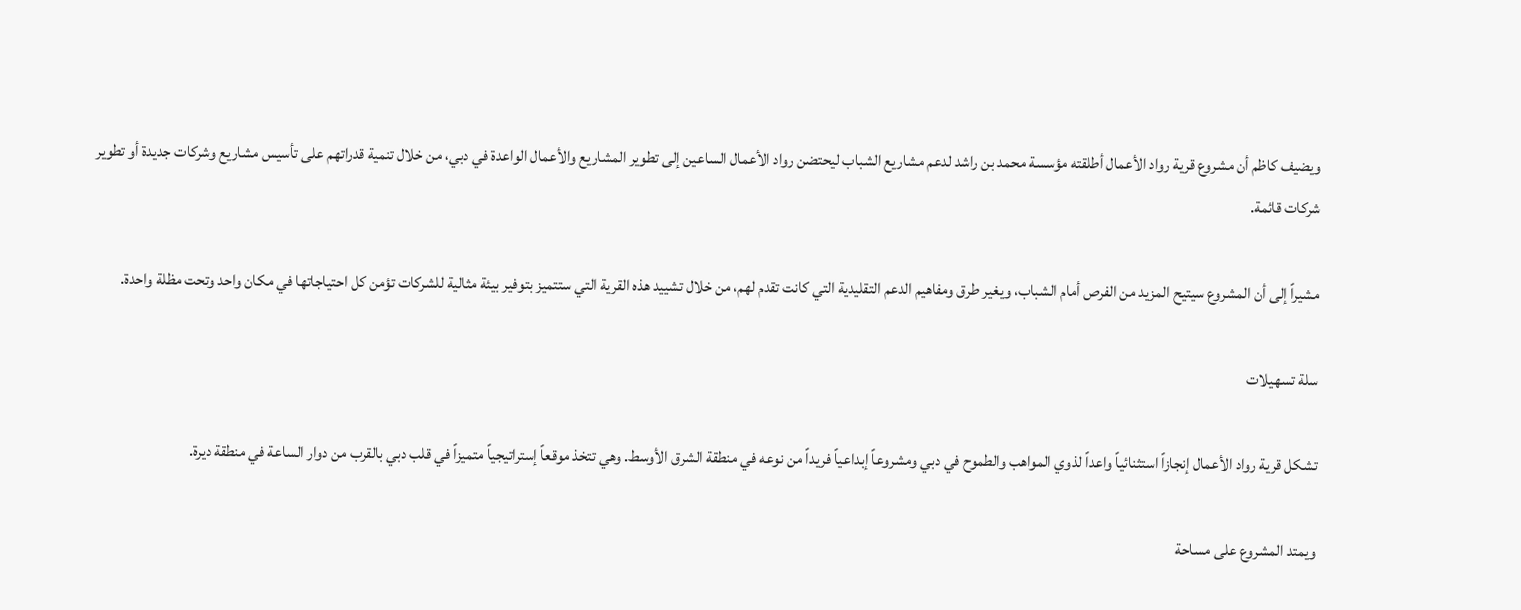ويضيف كاظم أن مشروع قرية رواد الأعمال أطلقته مؤسسة محمد بن راشد لدعم مشاريع الشباب ليحتضن رواد الأعمال الساعين إلى تطوير المشاريع والأعمال الواعدة في دبي، من خلال تنمية قدراتهم على تأسيس مشاريع وشركات جديدة أو تطوير شركات قائمة.

مشيراً إلى أن المشروع سيتيح المزيد من الفرص أمام الشباب، ويغير طرق ومفاهيم الدعم التقليدية التي كانت تقدم لهم، من خلال تشييد هذه القرية التي ستتميز بتوفير بيئة مثالية للشركات تؤمن كل احتياجاتها في مكان واحد وتحت مظلة واحدة.

سلة تسهيلات

تشكل قرية رواد الأعمال إنجازاً استثنائياً واعداً لذوي المواهب والطموح في دبي ومشروعاً إبداعياً فريداً من نوعه في منطقة الشرق الأوسط. وهي تتخذ موقعاً إستراتيجياً متميزاً في قلب دبي بالقرب من دوار الساعة في منطقة ديرة.

ويمتد المشروع على مساحة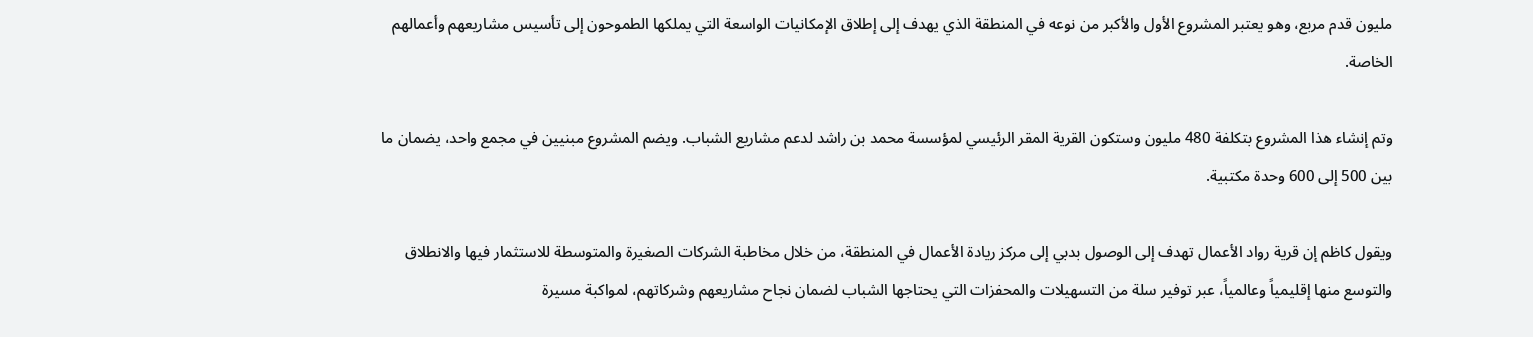مليون قدم مربع، وهو يعتبر المشروع الأول والأكبر من نوعه في المنطقة الذي يهدف إلى إطلاق الإمكانيات الواسعة التي يملكها الطموحون إلى تأسيس مشاريعهم وأعمالهم الخاصة.

وتم إنشاء هذا المشروع بتكلفة 480 مليون وستكون القرية المقر الرئيسي لمؤسسة محمد بن راشد لدعم مشاريع الشباب. ويضم المشروع مبنيين في مجمع واحد، يضمان ما بين 500 إلى 600 وحدة مكتبية.

ويقول كاظم إن قرية رواد الأعمال تهدف إلى الوصول بدبي إلى مركز ريادة الأعمال في المنطقة، من خلال مخاطبة الشركات الصغيرة والمتوسطة للاستثمار فيها والانطلاق والتوسع منها إقليمياً وعالمياً، عبر توفير سلة من التسهيلات والمحفزات التي يحتاجها الشباب لضمان نجاح مشاريعهم وشركاتهم، لمواكبة مسيرة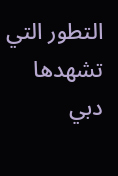التطور التي تشهدها دبي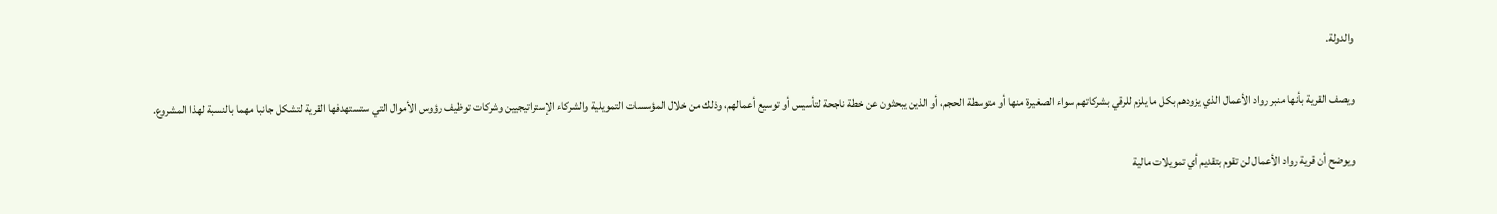والدولة.

ويصف القرية بأنها منبر رواد الأعمال الذي يزودهم بكل ما يلزم للرقي بشركاتهم سواء الصغيرة منها أو متوسطة الحجم، أو الذين يبحثون عن خطة ناجحة لتأسيس أو توسيع أعمالهم، وذلك من خلال المؤسسات التمويلية والشركاء الإستراتيجيين وشركات توظيف رؤوس الأموال التي ستستهدفها القرية لتشكل جانبا مهما بالنسبة لهذا المشروع.

ويوضح أن قرية رواد الأعمال لن تقوم بتقديم أي تمويلات مالية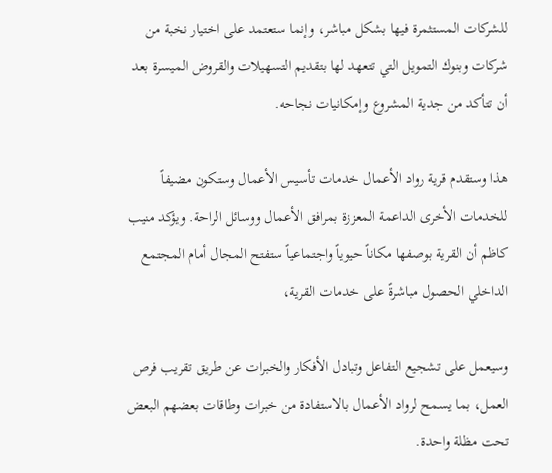للشركات المستثمرة فيها بشكل مباشر، وإنما ستعتمد على اختيار نخبة من شركات وبنوك التمويل التي تتعهد لها بتقديم التسهيلات والقروض الميسرة بعد أن تتأكد من جدية المشروع وإمكانيات نجاحه.

هذا وستقدم قرية رواد الأعمال خدمات تأسيس الأعمال وستكون مضيفاً للخدمات الأخرى الداعمة المعززة بمرافق الأعمال ووسائل الراحة. ويؤكد منيب كاظم أن القرية بوصفها مكاناً حيوياً واجتماعياً ستفتح المجال أمام المجتمع الداخلي الحصول مباشرةً على خدمات القرية،

وسيعمل على تشجيع التفاعل وتبادل الأفكار والخبرات عن طريق تقريب فرص العمل، بما يسمح لرواد الأعمال بالاستفادة من خبرات وطاقات بعضهم البعض تحت مظلة واحدة.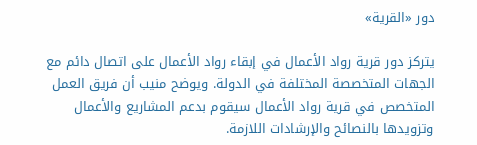دور «القرية»

يتركز دور قرية رواد الأعمال في إبقاء رواد الأعمال على اتصال دائم مع الجهات المتخصصة المختلفة في الدولة. ويوضح منيب أن فريق العمل المتخصص في قرية رواد الأعمال سيقوم بدعم المشاريع والأعمال وتزويدها بالنصائح والإرشادات اللازمة.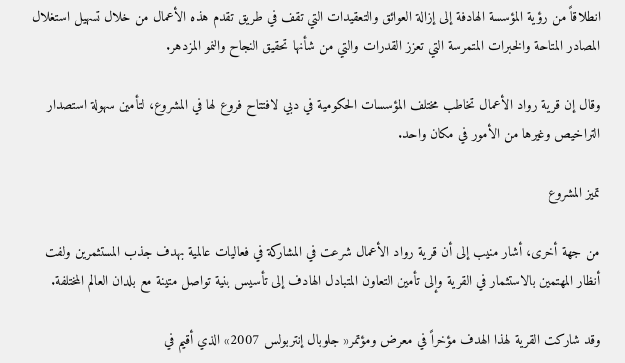انطلاقاً من رؤية المؤسسة الهادفة إلى إزالة العوائق والتعقيدات التي تقف في طريق تقدم هذه الأعمال من خلال تسهيل استغلال المصادر المتاحة والخبرات المتمرسة التي تعزز القدرات والتي من شأنها تحقيق النجاح والنمو المزدهر.

وقال إن قرية رواد الأعمال تخاطب مختلف المؤسسات الحكومية في دبي لافتتاح فروع لها في المشروع، لتأمين سهولة استصدار التراخيص وغيرها من الأمور في مكان واحد.

تميز المشروع

من جهة أخرى، أشار منيب إلى أن قرية رواد الأعمال شرعت في المشاركة في فعاليات عالمية بهدف جذب المستثمرين ولفت أنظار المهتمين بالاستثمار في القرية وإلى تأمين التعاون المتبادل الهادف إلى تأسيس بنية تواصل متينة مع بلدان العالم المختلفة.

وقد شاركت القرية لهذا الهدف مؤخراً في معرض ومؤتمر« جلوبال إنتربولس 2007» الذي أقيم في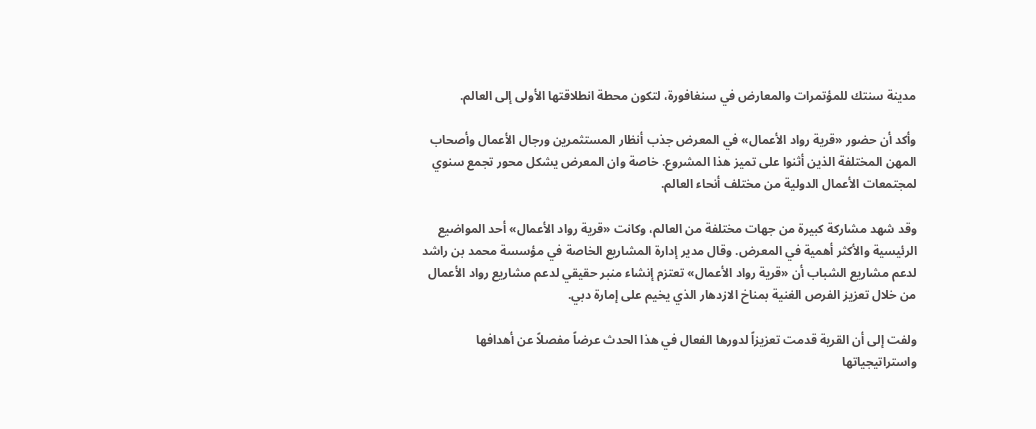مدينة سنتك للمؤتمرات والمعارض في سنغافورة، لتكون محطة انطلاقتها الأولى إلى العالم.

وأكد أن حضور «قرية رواد الأعمال» في المعرض جذب أنظار المستثمرين ورجال الأعمال وأصحاب المهن المختلفة الذين أثنوا على تميز هذا المشروع. خاصة وان المعرض يشكل محور تجمع سنوي لمجتمعات الأعمال الدولية من مختلف أنحاء العالم.

وقد شهد مشاركة كبيرة من جهات مختلفة من العالم، وكانت «قرية رواد الأعمال» أحد المواضيع الرئيسية والأكثر أهمية في المعرض. وقال مدير إدارة المشاريع الخاصة في مؤسسة محمد بن راشد لدعم مشاريع الشباب أن «قرية رواد الأعمال» تعتزم إنشاء منبر حقيقي لدعم مشاريع رواد الأعمال من خلال تعزيز الفرص الغنية بمناخ الازدهار الذي يخيم على إمارة دبي.

ولفت إلى أن القرية قدمت تعزيزاً لدورها الفعال في هذا الحدث عرضاً مفصلاً عن أهدافها واستراتيجياتها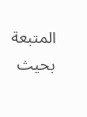المتبعة بحيث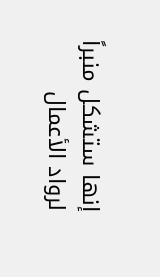إنها ستشكل منبراً لرواد الأعمال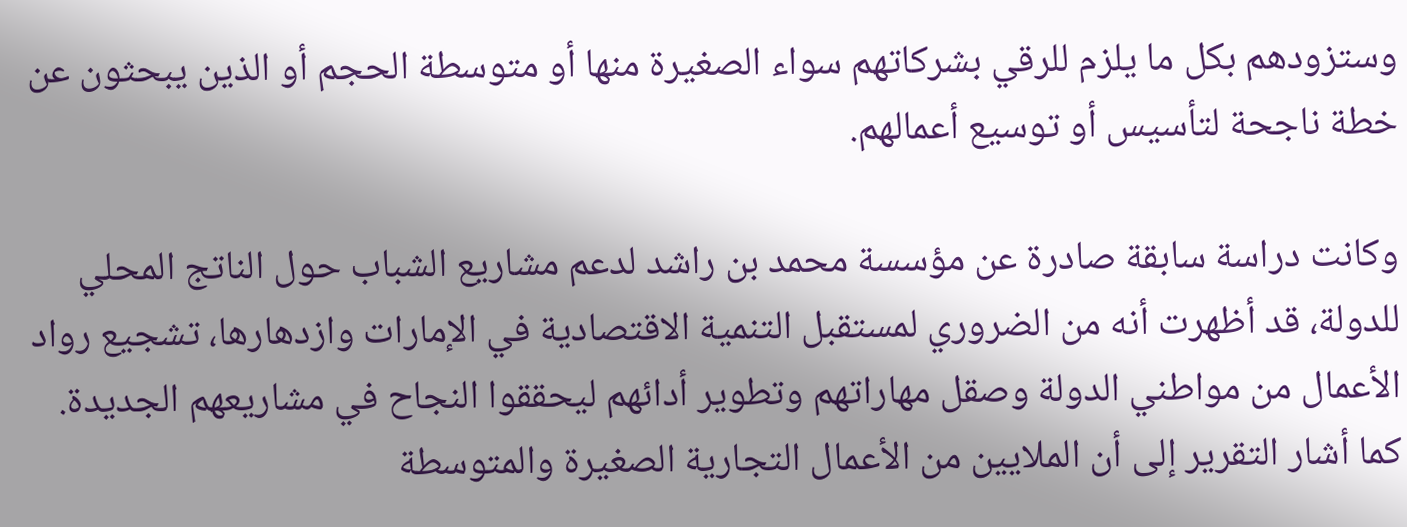وستزودهم بكل ما يلزم للرقي بشركاتهم سواء الصغيرة منها أو متوسطة الحجم أو الذين يبحثون عن خطة ناجحة لتأسيس أو توسيع أعمالهم.

وكانت دراسة سابقة صادرة عن مؤسسة محمد بن راشد لدعم مشاريع الشباب حول الناتج المحلي للدولة، قد أظهرت أنه من الضروري لمستقبل التنمية الاقتصادية في الإمارات وازدهارها، تشجيع رواد الأعمال من مواطني الدولة وصقل مهاراتهم وتطوير أدائهم ليحققوا النجاح في مشاريعهم الجديدة. كما أشار التقرير إلى أن الملايين من الأعمال التجارية الصغيرة والمتوسطة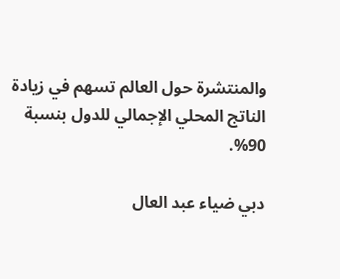والمنتشرة حول العالم تسهم في زيادة الناتج المحلي الإجمالي للدول بنسبة 90%.

دبي ضياء عبد العال